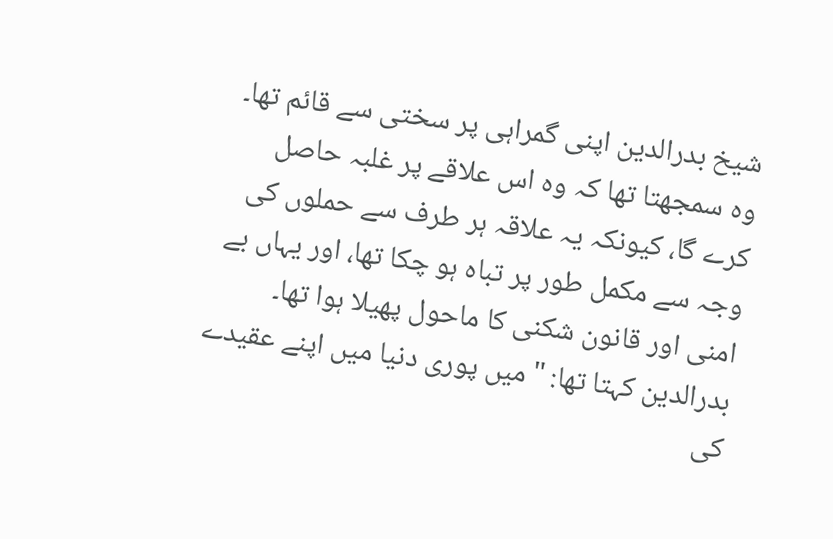شیخ بدرالدین اپنی گمراہی پر سختی سے قائم تھا۔ وہ سمجھتا تھا کہ وہ اس علاقے پر غلبہ حاصل کرے گا، کیونکہ یہ علاقہ ہر طرف سے حملوں کی وجہ سے مکمل طور پر تباہ ہو چکا تھا، اور یہاں بے امنی اور قانون شکنی کا ماحول پھیلا ہوا تھا۔ بدرالدین کہتا تھا: "میں پوری دنیا میں اپنے عقیدے کی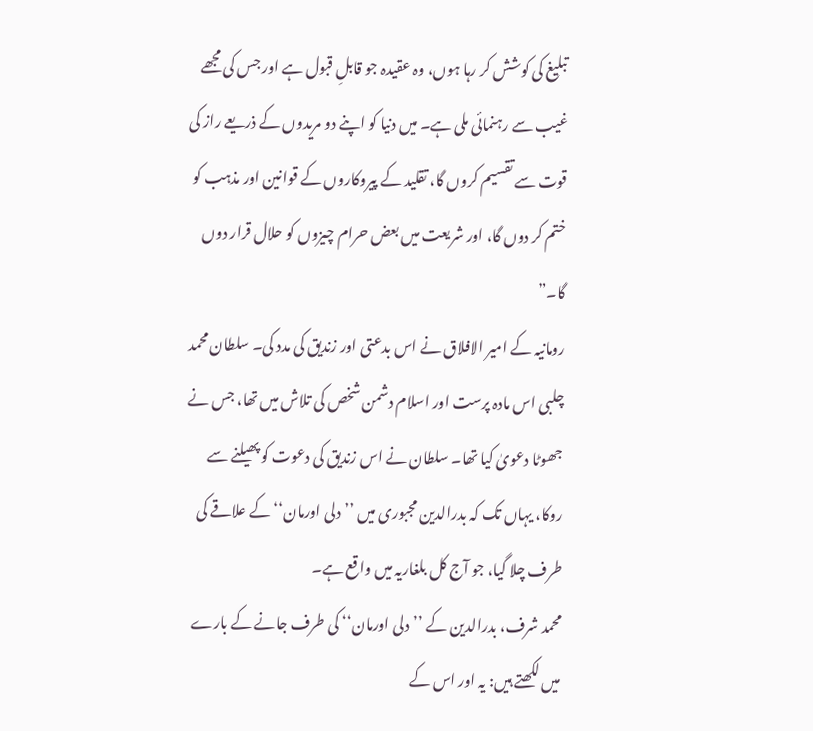تبلیغ کی کوشش کر رہا ہوں، وہ عقیدہ جو قابلِ قبول ہے اور جس کی مجھے غیب سے رہنمائی ملی ہے۔ میں دنیا کو اپنے دو مریدوں کے ذریعے راز کی قوت سے تقسیم کروں گا، تقلید کے پیروکاروں کے قوانین اور مذہب کو ختم کر دوں گا، اور شریعت میں بعض حرام چیزوں کو حلال قرار دوں گا۔”
رومانیہ کے امیر الافلاق نے اس بدعتی اور زندیق کی مدد کی۔ سلطان محمد چلبی اس مادہ پرست اور اسلام دشمن شخص کی تلاش میں تھا، جس نے جھوٹا دعویٰ کیا تھا۔ سلطان نے اس زندیق کی دعوت کو پھیلنے سے روکا، یہاں تک کہ بدرالدین مجبوری میں ’’دلی اورمان‘‘ کے علاقے کی طرف چلا گیا، جو آج کل بلغاریہ میں واقع ہے۔
محمد شرف، بدرالدین کے ’’دلی اورمان‘‘ کی طرف جانے کے بارے میں لکھتے ہیں: یہ اور اس کے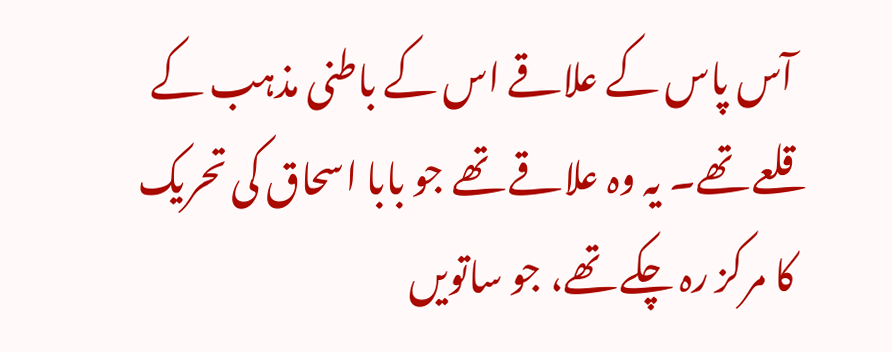آس پاس کے علاقے اس کے باطنی مذہب کے قلعے تھے۔ یہ وہ علاقے تھے جو بابا اسحاق کی تحریک کا مرکز رہ چکے تھے، جو ساتویں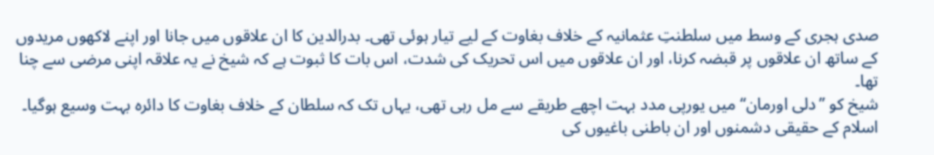صدی ہجری کے وسط میں سلطنتِ عثمانیہ کے خلاف بغاوت کے لیے تیار ہوئی تھی۔ بدرالدین کا ان علاقوں میں جانا اور اپنے لاکھوں مریدوں کے ساتھ ان علاقوں پر قبضہ کرنا، اور ان علاقوں میں اس تحریک کی شدت، اس بات کا ثبوت ہے کہ شیخ نے یہ علاقہ اپنی مرضی سے چنا تھا۔
شیخ کو ’’دلی اورمان‘‘ میں یورپی مدد بہت اچھے طریقے سے مل رہی تھی، یہاں تک کہ سلطان کے خلاف بغاوت کا دائرہ بہت وسیع ہوگیا۔ اسلام کے حقیقی دشمنوں اور ان باطنی باغیوں کی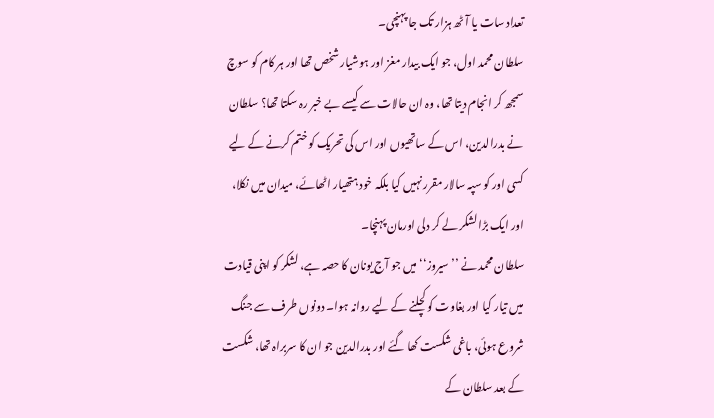تعداد سات یا آٹھ ہزار تک جا پہنچی۔
سلطان محمد اول، جو ایک بیدار مغز اور ہوشیار شخص تھا اور ہر کام کو سوچ سمجھ کر انجام دیتا تھا، وہ ان حالات سے کیسے بے خبر رہ سکتا تھا؟ سلطان نے بدرالدین، اس کے ساتھیوں اور اس کی تحریک کو ختم کرنے کے لیے کسی اور کو سپہ سالار مقرر نہیں کیا بلکہ خود ہتھیار اٹھائے، میدان میں نکلا، اور ایک بڑا لشکر لے کر دلی اورمان پہنچا۔
سلطان محمد نے ’’سیروز‘‘ میں جو آج یونان کا حصہ ہے، لشکر کو اپنی قیادت میں تیار کیا اور بغاوت کو کچلنے کے لیے روانہ ہوا۔ دونوں طرف سے جنگ شروع ہوئی، باغی شکست کھا گئے اور بدرالدین جو ان کا سربراہ تھا، شکست کے بعد سلطان کے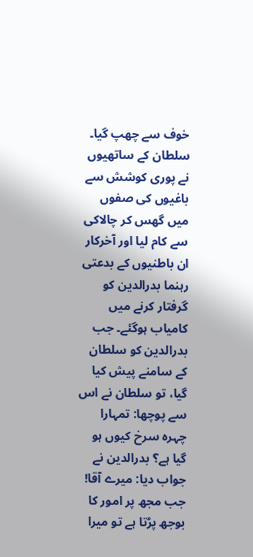خوف سے چھپ گیا۔
سلطان کے ساتھیوں نے پوری کوشش سے باغیوں کی صفوں میں گھس کر چالاکی سے کام لیا اور آخرکار ان باطنیوں کے بدعتی رہنما بدرالدین کو گرفتار کرنے میں کامیاب ہوگئے۔ جب بدرالدین کو سلطان کے سامنے پیش کیا گیا، تو سلطان نے اس سے پوچھا: تمہارا چہرہ سرخ کیوں ہو گیا ہے؟ بدرالدین نے جواب دیا: میرے آقا! جب مجھ پر امور کا بوجھ پڑتا ہے تو میرا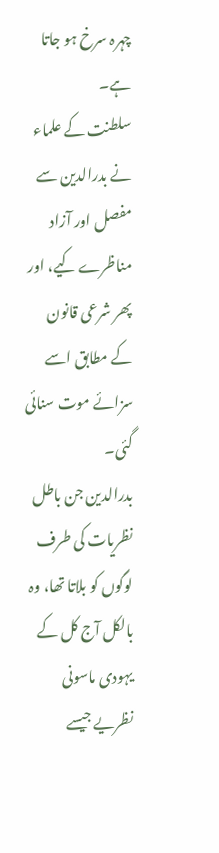چہرہ سرخ ہو جاتا ہے۔
سلطنت کے علماء نے بدرالدین سے مفصل اور آزاد مناظرے کیے، اور پھر شرعی قانون کے مطابق اسے سزائے موت سنائی گئی۔
بدرالدین جن باطل نظریات کی طرف لوگوں کو بلاتا تھا، وہ بالکل آج کل کے یہودی ماسونی نظریے جیسے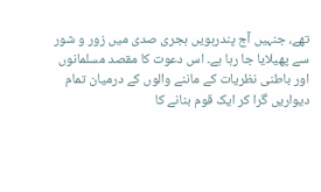تھے، جنہیں آج پندرہویں ہجری صدی میں زور و شور سے پھیلایا جا رہا ہے۔ اس دعوت کا مقصد مسلمانوں اور باطنی نظریات کے ماننے والوں کے درمیان تمام دیواریں گرا کر ایک قوم بنانے کا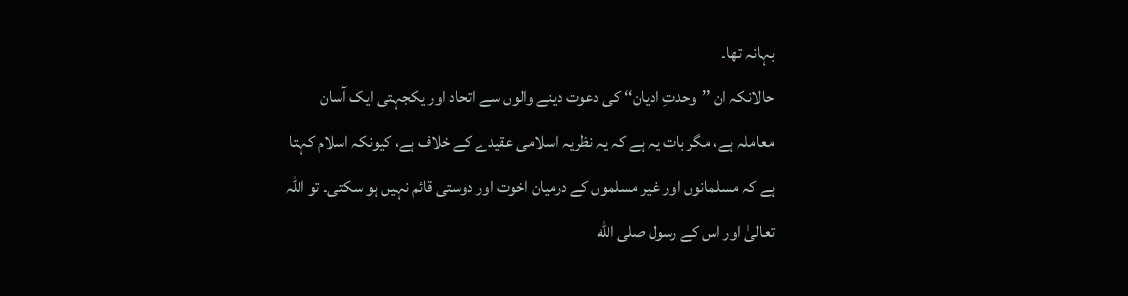بہانہ تھا۔
حالانکہ ان ’’وحدتِ ادیان‘‘ کی دعوت دینے والوں سے اتحاد اور یکجہتی ایک آسان معاملہ ہے، مگر بات یہ ہے کہ یہ نظریہ اسلامی عقیدے کے خلاف ہے، کیونکہ اسلام کہتا ہے کہ مسلمانوں اور غیر مسلموں کے درمیان اخوت اور دوستی قائم نہیں ہو سکتی۔ تو اللہ تعالیٰ اور اس کے رسول صلى الله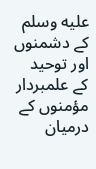عليه وسلم کے دشمنوں اور توحید کے علمبردار مؤمنوں کے درمیان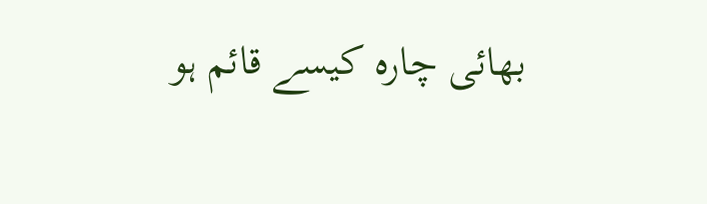بھائی چارہ کیسے قائم ہو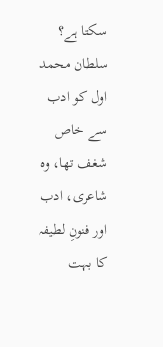سکتا ہے؟
سلطان محمد اول کو ادب سے خاص شغف تھا، وہ شاعری، ادب اور فنونِ لطیفہ کا بہت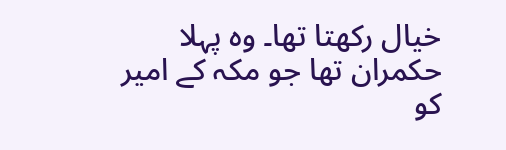خیال رکھتا تھا۔ وہ پہلا حکمران تھا جو مکہ کے امیر کو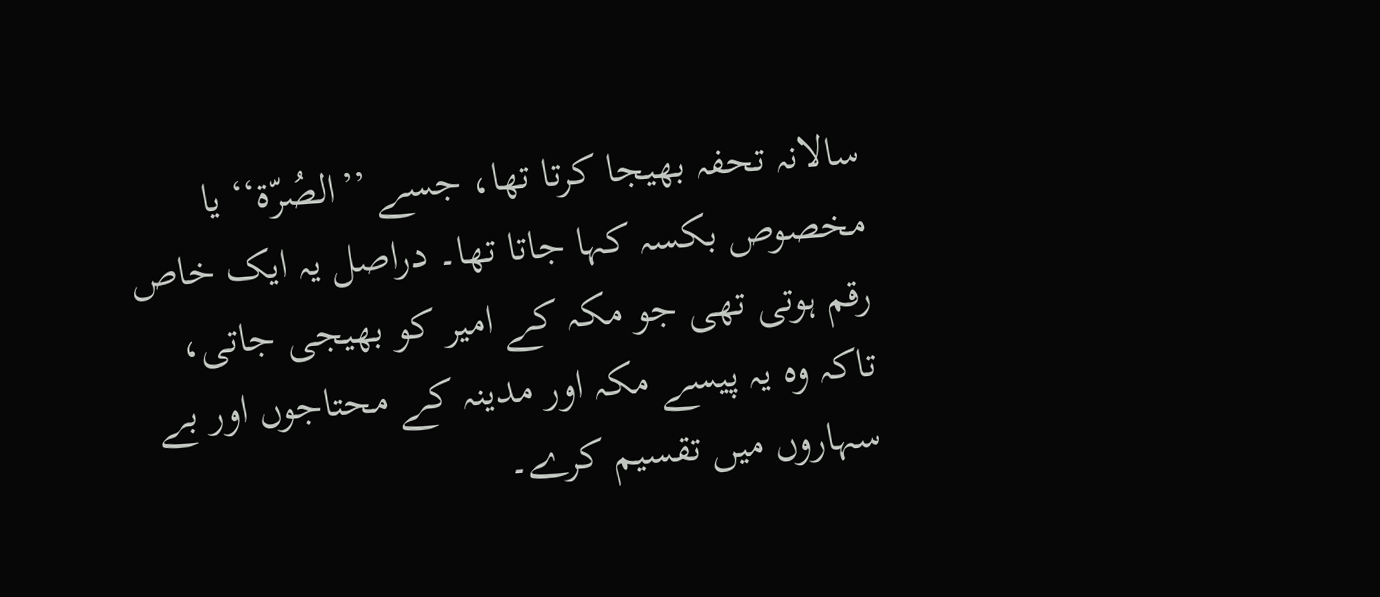سالانہ تحفہ بھیجا کرتا تھا، جسے ’’الصُرّۃ‘‘ یا مخصوص بکسہ کہا جاتا تھا۔ دراصل یہ ایک خاص رقم ہوتی تھی جو مکہ کے امیر کو بھیجی جاتی، تاکہ وہ یہ پیسے مکہ اور مدینہ کے محتاجوں اور بے سہاروں میں تقسیم کرے۔